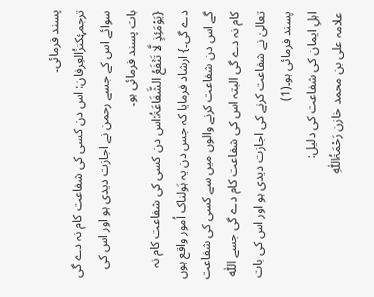پسند فرمائی۔
ترجمۂکنزُالعِرفان: اس دن کسی کی شفاعت کام نہ دے گی سوائے اس کے جسے رحمن نے اجازت دیدی ہو اور اس کی بات پسند فرمائی ہو۔
{یَوْمَئِذٍ لَّا تَنۡفَعُ الشَّفَاعَۃُ:اس دن کسی کی شفاعت کام نہ دے گی۔} ارشاد فرمایا کہ جس دن یہ ہَولناک اُمور واقع ہوں گے اس دن شفاعت کرنے والوں میں سے کسی کی شفاعت کام نہ دے گی البتہ اس کی شفاعت کام دے گی جسے اللّٰہ تعالیٰ نے شفاعت کرنے کی اجازت دیدی ہو اور اس کی بات پسند فرمائی ہو۔(1)
اہلِ ایمان کی شفاعت کی دلیل:
علامہ علی بن محمد خازن رَحْمَۃُاللّٰہِ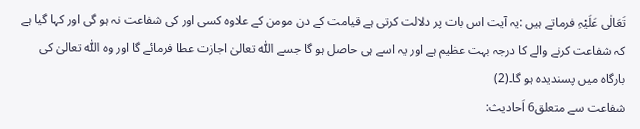تَعَالٰی عَلَیْہِ فرماتے ہیں :یہ آیت اس بات پر دلالت کرتی ہے قیامت کے دن مومن کے علاوہ کسی اور کی شفاعت نہ ہو گی اور کہا گیا ہے کہ شفاعت کرنے والے کا درجہ بہت عظیم ہے اور یہ اسے ہی حاصل ہو گا جسے اللّٰہ تعالیٰ اجازت عطا فرمائے گا اور وہ اللّٰہ تعالیٰ کی بارگاہ میں پسندیدہ ہو گا۔(2)
شفاعت سے متعلق6 اَحادیث: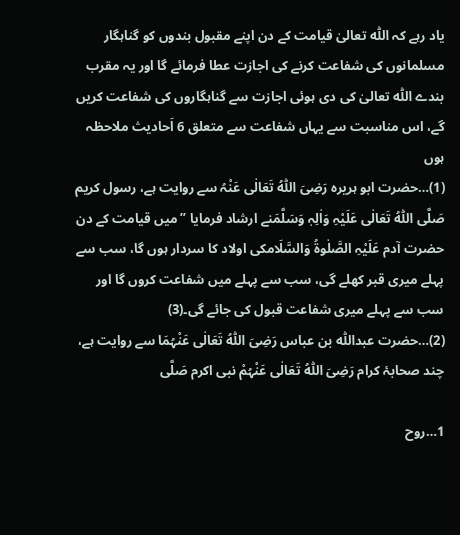یاد رہے کہ اللّٰہ تعالیٰ قیامت کے دن اپنے مقبول بندوں کو گناہگار مسلمانوں کی شفاعت کرنے کی اجازت عطا فرمائے گا اور یہ مقرب بندے اللّٰہ تعالیٰ کی دی ہوئی اجازت سے گناہگاروں کی شفاعت کریں گے، اس مناسبت سے یہاں شفاعت سے متعلق 6 اَحادیث ملاحظہ ہوں
(1)…حضرت ابو ہریرہ رَضِیَ اللّٰہُ تَعَالٰی عَنْہُ سے روایت ہے، رسول کریم صَلَّی اللّٰہُ تَعَالٰی عَلَیْہِ وَاٰلِہٖ وَسَلَّمَنے ارشاد فرمایا ’’میں قیامت کے دن حضرت آدم عَلَیْہِ الصَّلٰوۃُ وَالسَّلَامکی اولاد کا سردار ہوں گا، سب سے پہلے میری قبر کھلے گی، سب سے پہلے میں شفاعت کروں گا اور سب سے پہلے میری شفاعت قبول کی جائے گی۔(3)
(2)…حضرت عبداللّٰہ بن عباس رَضِیَ اللّٰہُ تَعَالٰی عَنْہُمَا سے روایت ہے، چند صحابۂ کرام رَضِیَ اللّٰہُ تَعَالٰی عَنْہُمْ نبی اکرم صَلَّی

1…روح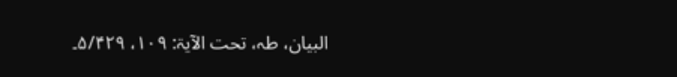البیان، طہ، تحت الآیۃ: ۱۰۹، ۵/۴۲۹۔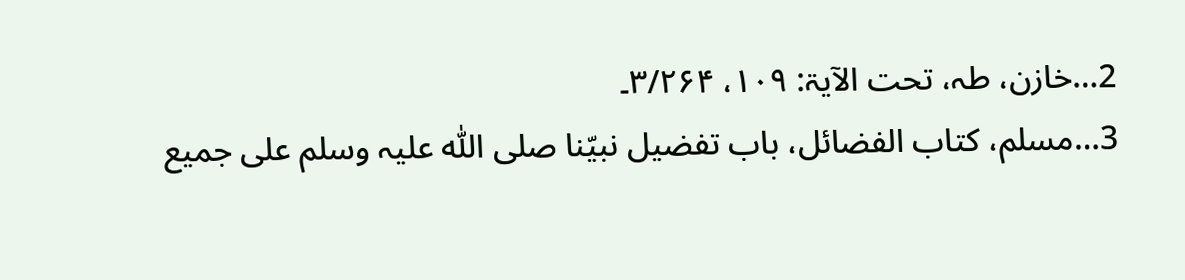2…خازن، طہ، تحت الآیۃ: ۱۰۹، ۳/۲۶۴۔
3…مسلم، کتاب الفضائل، باب تفضیل نبیّنا صلی اللّٰہ علیہ وسلم علی جمیع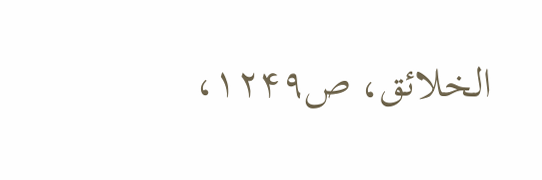الخلائق، ص۱۲۴۹،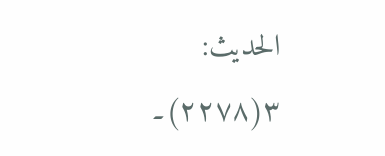الحدیث: ۳(۲۲۷۸)۔